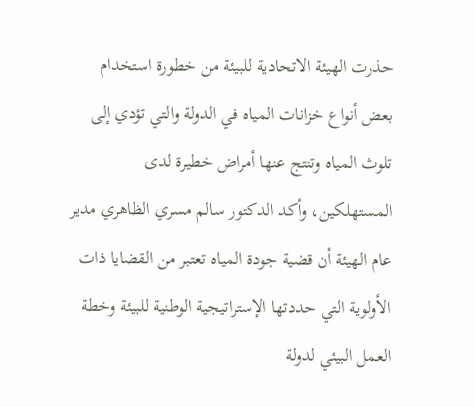حذرت الهيئة الاتحادية للبيئة من خطورة استخدام بعض أنواع خزانات المياه في الدولة والتي تؤدي إلى تلوث المياه وتنتج عنها أمراض خطيرة لدى المستهلكين، وأكد الدكتور سالم مسري الظاهري مدير عام الهيئة أن قضية جودة المياه تعتبر من القضايا ذات الأولوية التي حددتها الإستراتيجية الوطنية للبيئة وخطة العمل البيئي لدولة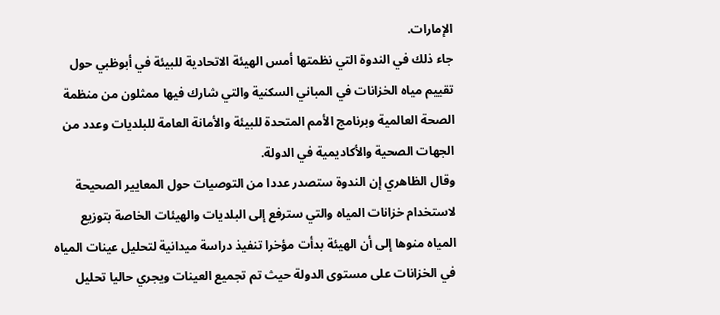الإمارات.
جاء ذلك في الندوة التي نظمتها أمس الهيئة الاتحادية للبيئة في أبوظبي حول تقييم مياه الخزانات في المباني السكنية والتي شارك فيها ممثلون من منظمة الصحة العالمية وبرنامج الأمم المتحدة للبيئة والأمانة العامة للبلديات وعدد من الجهات الصحية والأكاديمية في الدولة.
وقال الظاهري إن الندوة ستصدر عددا من التوصيات حول المعايير الصحيحة لاستخدام خزانات المياه والتي سترفع إلى البلديات والهيئات الخاصة بتوزيع المياه منوها إلى أن الهيئة بدأت مؤخرا تنفيذ دراسة ميدانية لتحليل عينات المياه في الخزانات على مستوى الدولة حيث تم تجميع العينات ويجري حاليا تحليل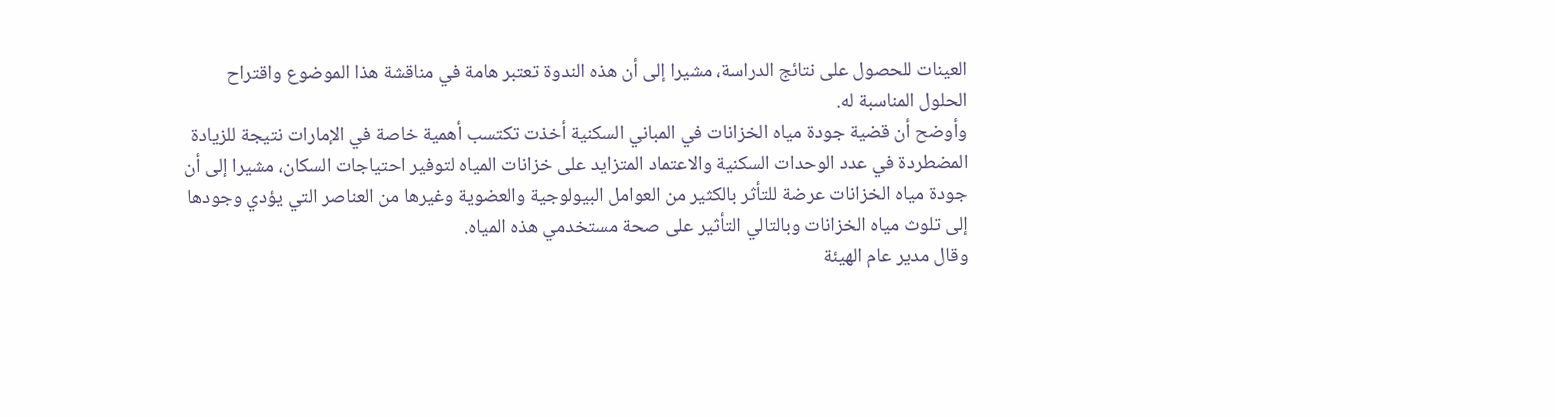العينات للحصول على نتائج الدراسة، مشيرا إلى أن هذه الندوة تعتبر هامة في مناقشة هذا الموضوع واقتراح الحلول المناسبة له.
وأوضح أن قضية جودة مياه الخزانات في المباني السكنية أخذت تكتسب أهمية خاصة في الإمارات نتيجة للزيادة المضطردة في عدد الوحدات السكنية والاعتماد المتزايد على خزانات المياه لتوفير احتياجات السكان، مشيرا إلى أن جودة مياه الخزانات عرضة للتأثر بالكثير من العوامل البيولوجية والعضوية وغيرها من العناصر التي يؤدي وجودها إلى تلوث مياه الخزانات وبالتالي التأثير على صحة مستخدمي هذه المياه.
وقال مدير عام الهيئة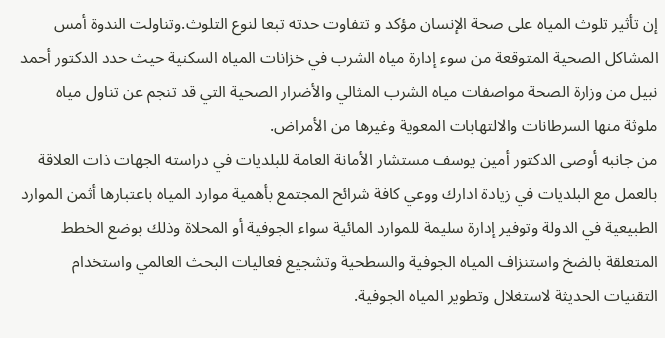إن تأثير تلوث المياه على صحة الإنسان مؤكد و تتفاوت حدته تبعا لنوع التلوث.وتناولت الندوة أمس المشاكل الصحية المتوقعة من سوء إدارة مياه الشرب في خزانات المياه السكنية حيث حدد الدكتور أحمد نبيل من وزارة الصحة مواصفات مياه الشرب المثالي والأضرار الصحية التي قد تنجم عن تناول مياه ملوثة منها السرطانات والالتهابات المعوية وغيرها من الأمراض.
من جانبه أوصى الدكتور أمين يوسف مستشار الأمانة العامة للبلديات في دراسته الجهات ذات العلاقة بالعمل مع البلديات في زيادة ادارك ووعي كافة شرائح المجتمع بأهمية موارد المياه باعتبارها أثمن الموارد الطبيعية في الدولة وتوفير إدارة سليمة للموارد المائية سواء الجوفية أو المحلاة وذلك بوضع الخطط المتعلقة بالضخ واستنزاف المياه الجوفية والسطحية وتشجيع فعاليات البحث العالمي واستخدام التقنيات الحديثة لاستغلال وتطوير المياه الجوفية.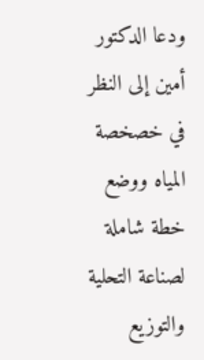ودعا الدكتور أمين إلى النظر في خصخصة المياه ووضع خطة شاملة لصناعة التحلية والتوزيع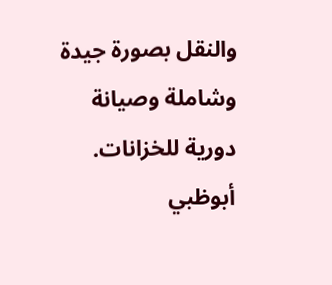والنقل بصورة جيدة وشاملة وصيانة دورية للخزانات.
أبوظبي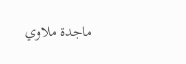ماجدة ملاوي